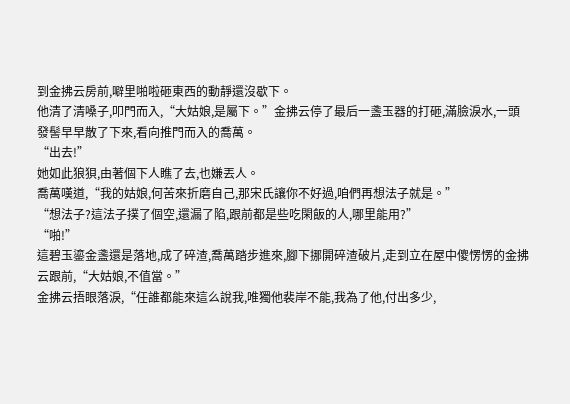到金拂云房前,噼里啪啦砸東西的動靜還沒歇下。
他清了清嗓子,叩門而入,“大姑娘,是屬下。”金拂云停了最后一盞玉器的打砸,滿臉淚水,一頭發髻早早散了下來,看向推門而入的喬萬。
“出去!”
她如此狼狽,由著個下人瞧了去,也嫌丟人。
喬萬嘆道,“我的姑娘,何苦來折磨自己,那宋氏讓你不好過,咱們再想法子就是。”
“想法子?這法子撲了個空,還漏了陷,跟前都是些吃閑飯的人,哪里能用?”
“啪!”
這碧玉鎏金盞還是落地,成了碎渣,喬萬踏步進來,腳下挪開碎渣破片,走到立在屋中傻愣愣的金拂云跟前,“大姑娘,不值當。”
金拂云捂眼落淚,“任誰都能來這么說我,唯獨他裴岸不能,我為了他,付出多少,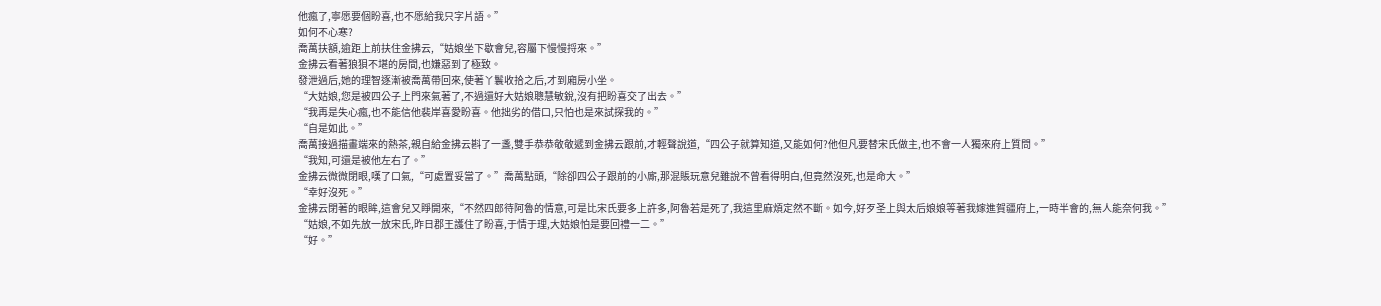他瘋了,寧愿要個盼喜,也不愿給我只字片語。”
如何不心寒?
喬萬扶額,逾距上前扶住金拂云,“姑娘坐下歇會兒,容屬下慢慢捋來。”
金拂云看著狼狽不堪的房間,也嫌惡到了極致。
發泄過后,她的理智逐漸被喬萬帶回來,使著丫鬟收拾之后,才到廂房小坐。
“大姑娘,您是被四公子上門來氣著了,不過還好大姑娘聰慧敏銳,沒有把盼喜交了出去。”
“我再是失心瘋,也不能信他裴岸喜愛盼喜。他拙劣的借口,只怕也是來試探我的。”
“自是如此。”
喬萬接過描畫端來的熱茶,親自給金拂云斟了一盞,雙手恭恭敬敬遞到金拂云跟前,才輕聲說道,“四公子就算知道,又能如何?他但凡要替宋氏做主,也不會一人獨來府上質問。”
“我知,可還是被他左右了。”
金拂云微微閉眼,嘆了口氣,“可處置妥當了。”喬萬點頭,“除卻四公子跟前的小廝,那混賬玩意兒雖說不曾看得明白,但竟然沒死,也是命大。”
“幸好沒死。”
金拂云閉著的眼眸,這會兒又睜開來,“不然四郎待阿魯的情意,可是比宋氏要多上許多,阿魯若是死了,我這里麻煩定然不斷。如今,好歹圣上與太后娘娘等著我嫁進賀疆府上,一時半會的,無人能奈何我。”
“姑娘,不如先放一放宋氏,昨日郡王護住了盼喜,于情于理,大姑娘怕是要回禮一二。”
“好。”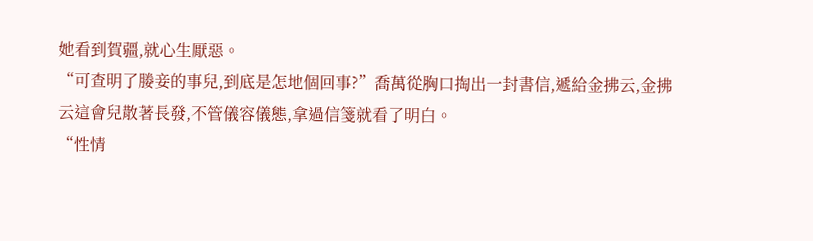她看到賀疆,就心生厭惡。
“可查明了媵妾的事兒,到底是怎地個回事?”喬萬從胸口掏出一封書信,遞給金拂云,金拂云這會兒散著長發,不管儀容儀態,拿過信箋就看了明白。
“性情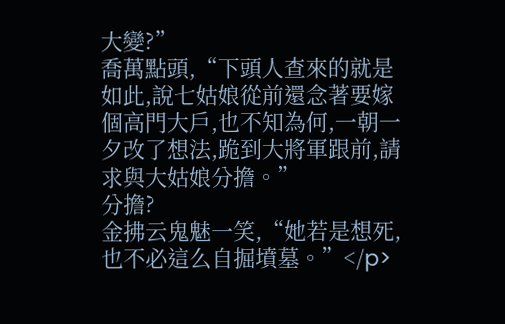大變?”
喬萬點頭,“下頭人查來的就是如此,說七姑娘從前還念著要嫁個高門大戶,也不知為何,一朝一夕改了想法,跪到大將軍跟前,請求與大姑娘分擔。”
分擔?
金拂云鬼魅一笑,“她若是想死,也不必這么自掘墳墓。”</p>